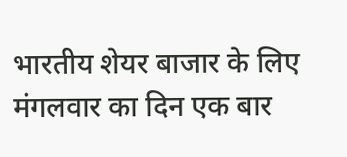भारतीय शेयर बाजार के लिए मंगलवार का दिन एक बार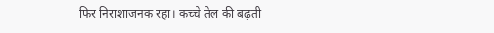फिर निराशाजनक रहा। कच्चे तेल की बढ़ती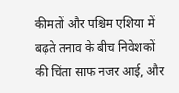कीमतों और पश्चिम एशिया में बढ़ते तनाव के बीच निवेशकों की चिंता साफ नजर आई, और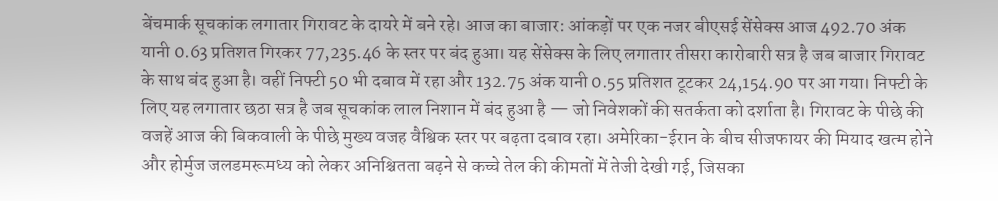बेंचमार्क सूचकांक लगातार गिरावट के दायरे में बने रहे। आज का बाजार: आंकड़ों पर एक नजर बीएसई सेंसेक्स आज 492.70 अंक यानी 0.63 प्रतिशत गिरकर 77,235.46 के स्तर पर बंद हुआ। यह सेंसेक्स के लिए लगातार तीसरा कारोबारी सत्र है जब बाजार गिरावट के साथ बंद हुआ है। वहीं निफ्टी 50 भी दबाव में रहा और 132.75 अंक यानी 0.55 प्रतिशत टूटकर 24,154.90 पर आ गया। निफ्टी के लिए यह लगातार छठा सत्र है जब सूचकांक लाल निशान में बंद हुआ है — जो निवेशकों की सतर्कता को दर्शाता है। गिरावट के पीछे की वजहें आज की बिकवाली के पीछे मुख्य वजह वैश्विक स्तर पर बढ़ता दबाव रहा। अमेरिका-ईरान के बीच सीजफायर की मियाद खत्म होने और होर्मुज जलडमरूमध्य को लेकर अनिश्चितता बढ़ने से कच्चे तेल की कीमतों में तेजी देखी गई, जिसका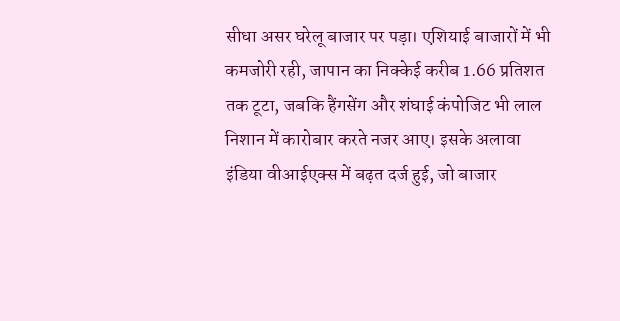सीधा असर घरेलू बाजार पर पड़ा। एशियाई बाजारों में भी कमजोरी रही, जापान का निक्केई करीब 1.66 प्रतिशत तक टूटा, जबकि हैंगसेंग और शंघाई कंपोजिट भी लाल निशान में कारोबार करते नजर आए। इसके अलावा इंडिया वीआईएक्स में बढ़त दर्ज हुई, जो बाजार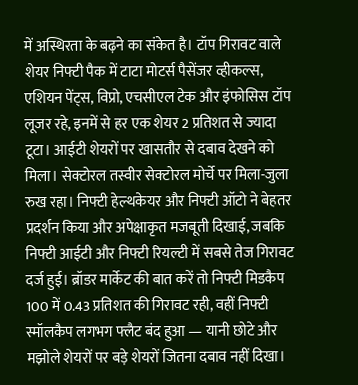में अस्थिरता के बढ़ने का संकेत है। टॉप गिरावट वाले शेयर निफ्टी पैक में टाटा मोटर्स पैसेंजर व्हीकल्स, एशियन पेंट्स, विप्रो, एचसीएल टेक और इंफोसिस टॉप लूजर रहे, इनमें से हर एक शेयर 2 प्रतिशत से ज्यादा टूटा। आईटी शेयरों पर खासतौर से दबाव देखने को मिला। सेक्टोरल तस्वीर सेक्टोरल मोर्चे पर मिला-जुला रुख रहा। निफ्टी हेल्थकेयर और निफ्टी ऑटो ने बेहतर प्रदर्शन किया और अपेक्षाकृत मजबूती दिखाई, जबकि निफ्टी आईटी और निफ्टी रियल्टी में सबसे तेज गिरावट दर्ज हुई। ब्रॉडर मार्केट की बात करें तो निफ्टी मिडकैप 100 में 0.43 प्रतिशत की गिरावट रही, वहीं निफ्टी स्मॉलकैप लगभग फ्लैट बंद हुआ — यानी छोटे और मझोले शेयरों पर बड़े शेयरों जितना दबाव नहीं दिखा।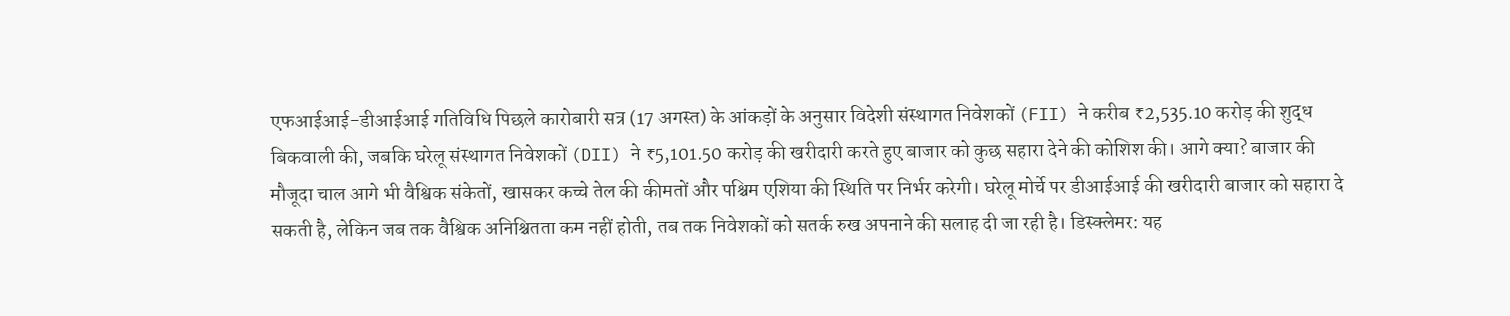एफआईआई-डीआईआई गतिविधि पिछले कारोबारी सत्र (17 अगस्त) के आंकड़ों के अनुसार विदेशी संस्थागत निवेशकों (FII) ने करीब ₹2,535.10 करोड़ की शुद्ध बिकवाली की, जबकि घरेलू संस्थागत निवेशकों (DII) ने ₹5,101.50 करोड़ की खरीदारी करते हुए बाजार को कुछ सहारा देने की कोशिश की। आगे क्या? बाजार की मौजूदा चाल आगे भी वैश्विक संकेतों, खासकर कच्चे तेल की कीमतों और पश्चिम एशिया की स्थिति पर निर्भर करेगी। घरेलू मोर्चे पर डीआईआई की खरीदारी बाजार को सहारा दे सकती है, लेकिन जब तक वैश्विक अनिश्चितता कम नहीं होती, तब तक निवेशकों को सतर्क रुख अपनाने की सलाह दी जा रही है। डिस्क्लेमर: यह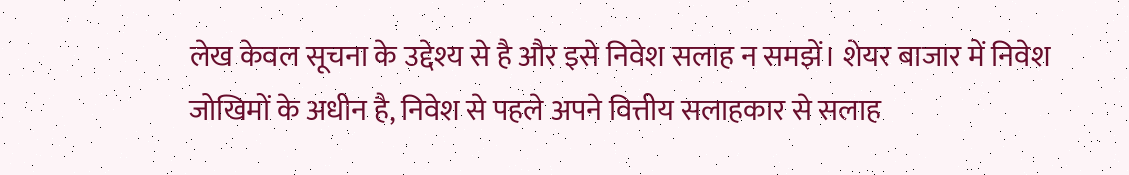लेख केवल सूचना के उद्देश्य से है और इसे निवेश सलाह न समझें। शेयर बाजार में निवेश जोखिमों के अधीन है, निवेश से पहले अपने वित्तीय सलाहकार से सलाह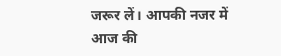जरूर लें। आपकी नजर में आज की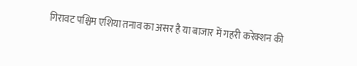गिरावट पश्चिम एशिया तनाव का असर है या बाजार में गहरी करेक्शन की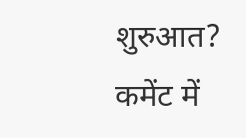शुरुआत? कमेंट में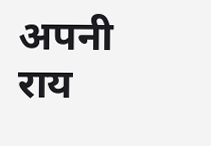अपनी राय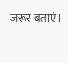जरूर बताएं।